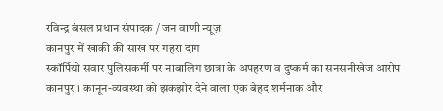रविन्द्र बंसल प्रधान संपादक / जन वाणी न्यूज़
कानपुर में खाकी की साख पर गहरा दाग
स्कॉर्पियो सवार पुलिसकर्मी पर नाबालिग छात्रा के अपहरण व दुष्कर्म का सनसनीखेज आरोप
कानपुर । कानून-व्यवस्था को झकझोर देने वाला एक बेहद शर्मनाक और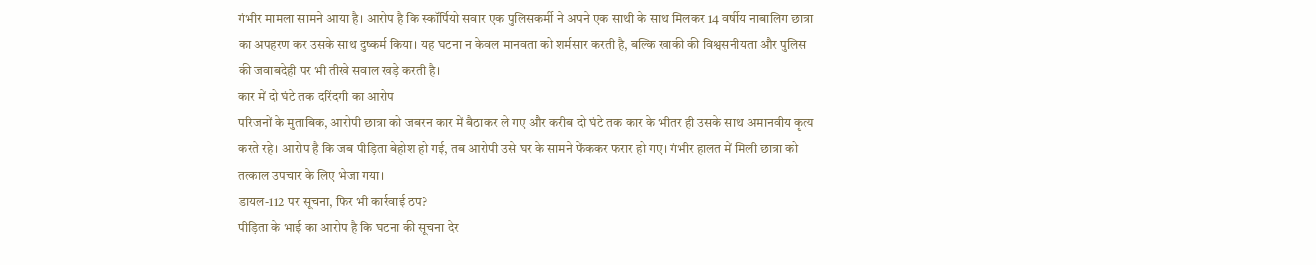गंभीर मामला सामने आया है। आरोप है कि स्कॉर्पियो सवार एक पुलिसकर्मी ने अपने एक साथी के साथ मिलकर 14 वर्षीय नाबालिग छात्रा का अपहरण कर उसके साथ दुष्कर्म किया। यह घटना न केवल मानवता को शर्मसार करती है, बल्कि खाकी की विश्वसनीयता और पुलिस की जवाबदेही पर भी तीखे सवाल खड़े करती है।
कार में दो घंटे तक दरिंदगी का आरोप
परिजनों के मुताबिक, आरोपी छात्रा को जबरन कार में बैठाकर ले गए और करीब दो घंटे तक कार के भीतर ही उसके साथ अमानवीय कृत्य करते रहे। आरोप है कि जब पीड़िता बेहोश हो गई, तब आरोपी उसे घर के सामने फेंककर फरार हो गए। गंभीर हालत में मिली छात्रा को तत्काल उपचार के लिए भेजा गया।
डायल-112 पर सूचना, फिर भी कार्रवाई ठप?
पीड़िता के भाई का आरोप है कि घटना की सूचना देर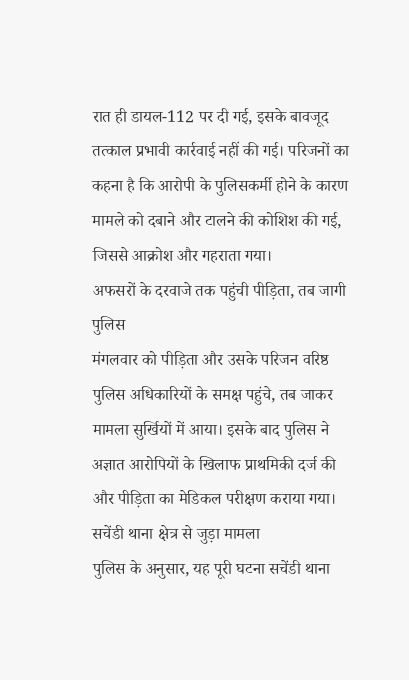रात ही डायल-112 पर दी गई, इसके बावजूद तत्काल प्रभावी कार्रवाई नहीं की गई। परिजनों का कहना है कि आरोपी के पुलिसकर्मी होने के कारण मामले को दबाने और टालने की कोशिश की गई, जिससे आक्रोश और गहराता गया।
अफसरों के दरवाजे तक पहुंची पीड़िता, तब जागी पुलिस
मंगलवार को पीड़िता और उसके परिजन वरिष्ठ पुलिस अधिकारियों के समक्ष पहुंचे, तब जाकर मामला सुर्खियों में आया। इसके बाद पुलिस ने अज्ञात आरोपियों के खिलाफ प्राथमिकी दर्ज की और पीड़िता का मेडिकल परीक्षण कराया गया।
सचेंडी थाना क्षेत्र से जुड़ा मामला
पुलिस के अनुसार, यह पूरी घटना सचेंडी थाना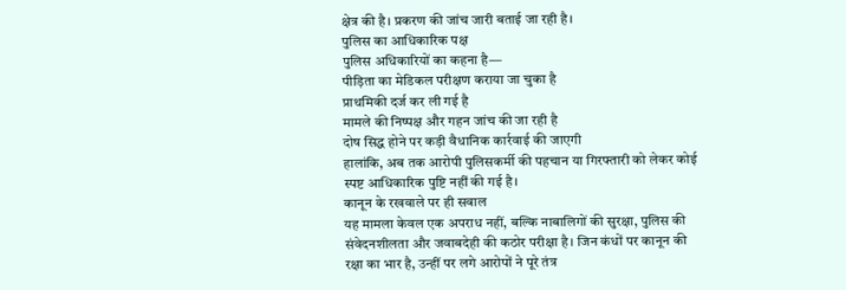क्षेत्र की है। प्रकरण की जांच जारी बताई जा रही है।
पुलिस का आधिकारिक पक्ष
पुलिस अधिकारियों का कहना है—
पीड़िता का मेडिकल परीक्षण कराया जा चुका है
प्राथमिकी दर्ज कर ली गई है
मामले की निष्पक्ष और गहन जांच की जा रही है
दोष सिद्ध होने पर कड़ी वैधानिक कार्रवाई की जाएगी
हालांकि, अब तक आरोपी पुलिसकर्मी की पहचान या गिरफ्तारी को लेकर कोई स्पष्ट आधिकारिक पुष्टि नहीं की गई है।
कानून के रखवाले पर ही सवाल
यह मामला केवल एक अपराध नहीं, बल्कि नाबालिगों की सुरक्षा, पुलिस की संवेदनशीलता और जवाबदेही की कठोर परीक्षा है। जिन कंधों पर कानून की रक्षा का भार है, उन्हीं पर लगे आरोपों ने पूरे तंत्र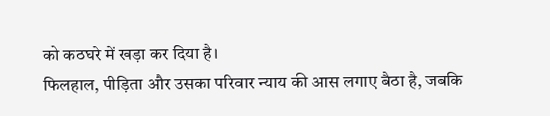को कठघरे में खड़ा कर दिया है।
फिलहाल, पीड़िता और उसका परिवार न्याय की आस लगाए बैठा है, जबकि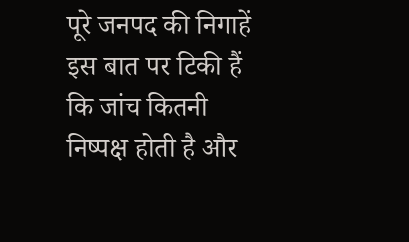पूरे जनपद की निगाहें इस बात पर टिकी हैं कि जांच कितनी निष्पक्ष होती है और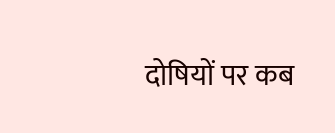दोषियों पर कब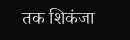तक शिकंजा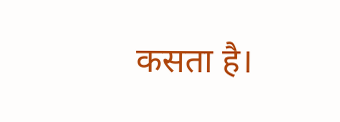कसता है।